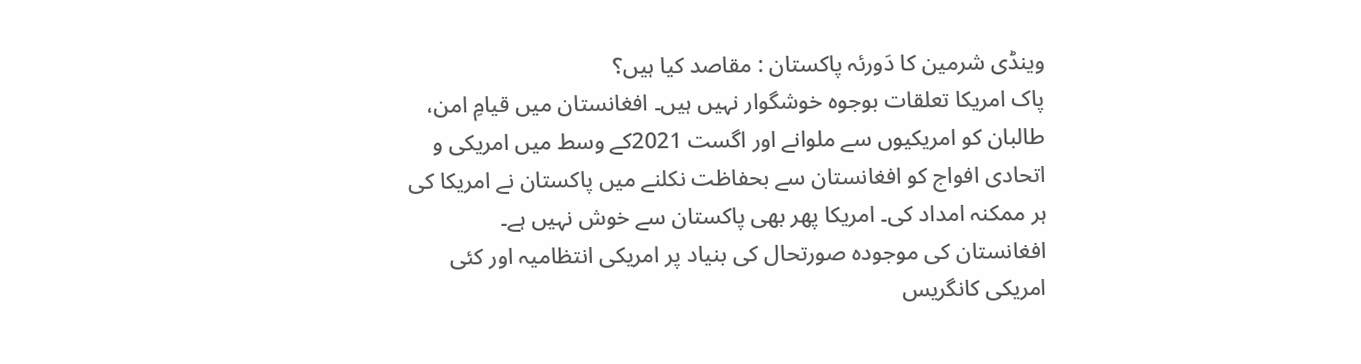وینڈی شرمین کا دَورئہ پاکستان : مقاصد کیا ہیں؟
پاک امریکا تعلقات بوجوہ خوشگوار نہیں ہیں۔ افغانستان میں قیامِ امن، طالبان کو امریکیوں سے ملوانے اور اگست 2021کے وسط میں امریکی و اتحادی افواج کو افغانستان سے بحفاظت نکلنے میں پاکستان نے امریکا کی ہر ممکنہ امداد کی۔ امریکا پھر بھی پاکستان سے خوش نہیں ہے۔
افغانستان کی موجودہ صورتحال کی بنیاد پر امریکی انتظامیہ اور کئی امریکی کانگریس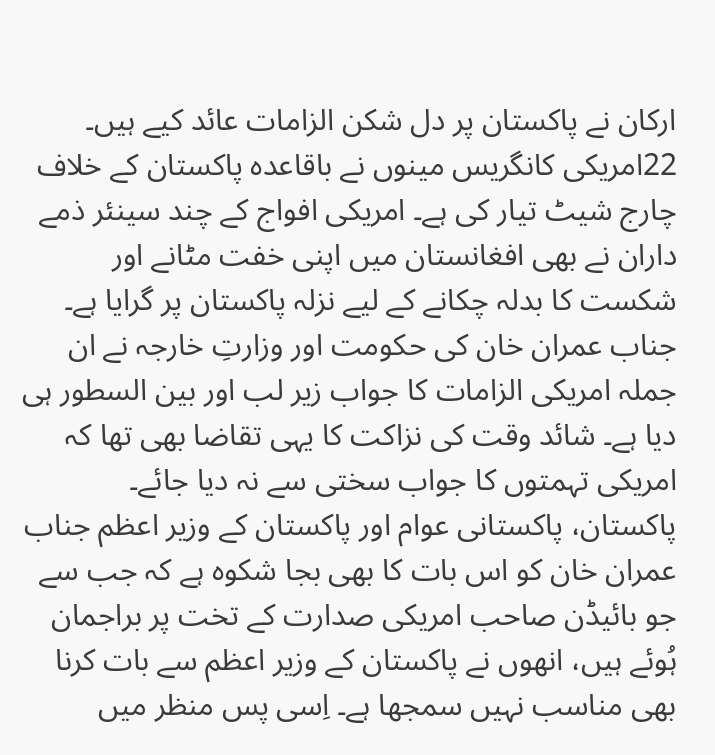ارکان نے پاکستان پر دل شکن الزامات عائد کیے ہیں۔ 22امریکی کانگریس مینوں نے باقاعدہ پاکستان کے خلاف چارج شیٹ تیار کی ہے۔ امریکی افواج کے چند سینئر ذمے داران نے بھی افغانستان میں اپنی خفت مٹانے اور شکست کا بدلہ چکانے کے لیے نزلہ پاکستان پر گرایا ہے۔ جناب عمران خان کی حکومت اور وزارتِ خارجہ نے ان جملہ امریکی الزامات کا جواب زیر لب اور بین السطور ہی دیا ہے۔ شائد وقت کی نزاکت کا یہی تقاضا بھی تھا کہ امریکی تہمتوں کا جواب سختی سے نہ دیا جائے۔
پاکستان، پاکستانی عوام اور پاکستان کے وزیر اعظم جناب عمران خان کو اس بات کا بھی بجا شکوہ ہے کہ جب سے جو بائیڈن صاحب امریکی صدارت کے تخت پر براجمان ہُوئے ہیں، انھوں نے پاکستان کے وزیر اعظم سے بات کرنا بھی مناسب نہیں سمجھا ہے۔ اِسی پس منظر میں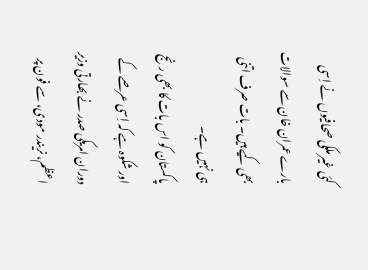کئی غیر ملکی صحافیوں نے اِسی بارے عمران خان سے سوالات بھی کیے ہیں۔ بات صرف اتنی ہی نہیں ہے۔
پاکستان کو اس بات کا بھی رنج اور شکوہ ہے کہ اِسی عرصے کے دوران امریکی صدر نے بھارتی وزیر اعظم، نریندر مودی، سے فون پر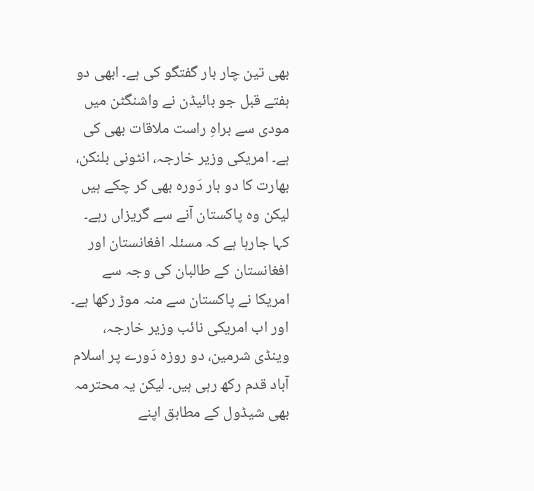بھی تین چار بار گفتگو کی ہے۔ ابھی دو ہفتے قبل جو بائیڈن نے واشنگٹن میں مودی سے براہِ راست ملاقات بھی کی ہے۔ امریکی وزیر خارجہ، انٹونی بلنکن، بھارت کا دو بار دَورہ بھی کر چکے ہیں لیکن وہ پاکستان آنے سے گریزاں رہے۔ کہا جارہا ہے کہ مسئلہ افغانستان اور افغانستان کے طالبان کی وجہ سے امریکا نے پاکستان سے منہ موڑ رکھا ہے۔
اور اب امریکی نائب وزیر خارجہ، وینڈی شرمین، دو روزہ دَورے پر اسلام آباد قدم رکھ رہی ہیں۔ لیکن یہ محترمہ بھی شیڈول کے مطابق اپنے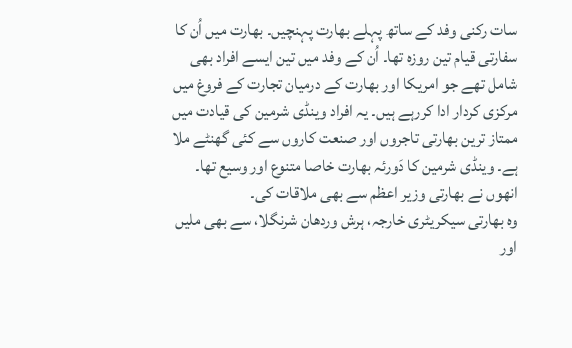سات رکنی وفد کے ساتھ پہلے بھارت پہنچیں۔ بھارت میں اُن کا سفارتی قیام تین روزہ تھا۔ اُن کے وفد میں تین ایسے افراد بھی شامل تھے جو امریکا اور بھارت کے درمیان تجارت کے فروغ میں مرکزی کردار ادا کررہے ہیں۔ یہ افراد وینڈی شرمین کی قیادت میں ممتاز ترین بھارتی تاجروں اور صنعت کاروں سے کئی گھنٹے ملا ہے۔ وینڈی شرمین کا دَورئہ بھارت خاصا متنوع اور وسیع تھا۔ انھوں نے بھارتی وزیر اعظم سے بھی ملاقات کی۔
وہ بھارتی سیکریٹری خارجہ، ہرش وردھان شرنگلا، سے بھی ملیں اور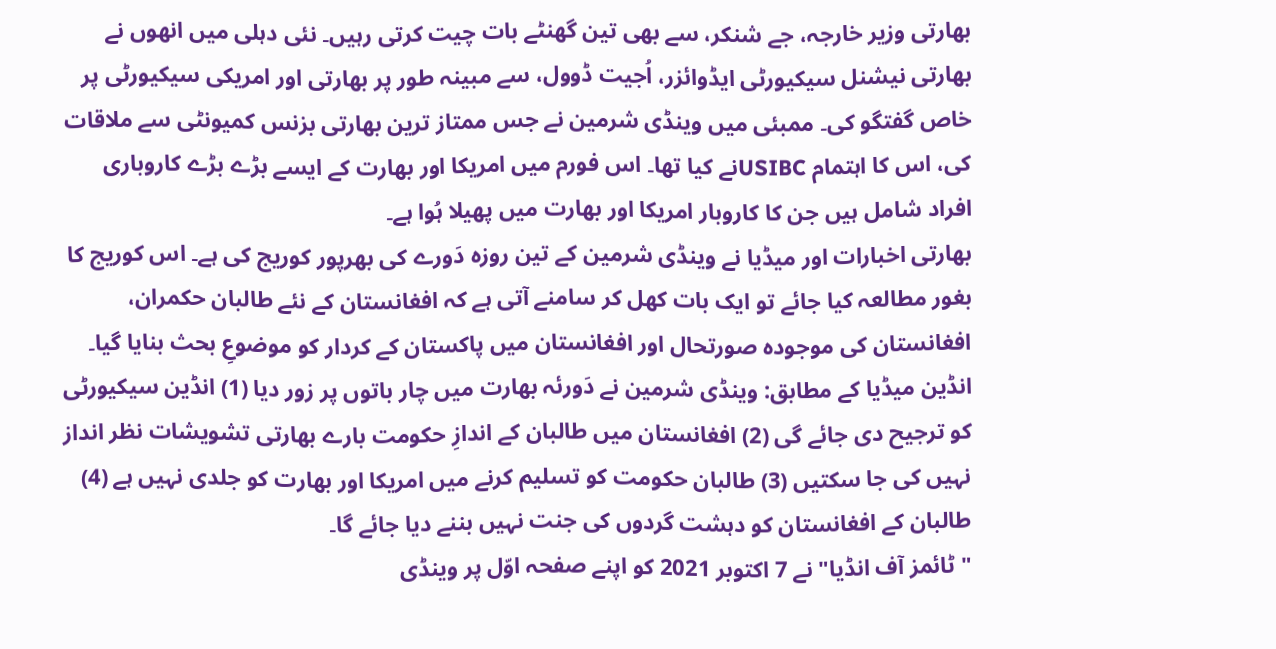بھارتی وزیر خارجہ، جے شنکر، سے بھی تین گھنٹے بات چیت کرتی رہیں۔ نئی دہلی میں انھوں نے بھارتی نیشنل سیکیورٹی ایڈوائزر، اُجیت ڈوول، سے مبینہ طور پر بھارتی اور امریکی سیکیورٹی پر خاص گفتگو کی۔ ممبئی میں وینڈی شرمین نے جس ممتاز ترین بھارتی بزنس کمیونٹی سے ملاقات کی، اس کا اہتمام USIBCنے کیا تھا۔ اس فورم میں امریکا اور بھارت کے ایسے بڑے بڑے کاروباری افراد شامل ہیں جن کا کاروبار امریکا اور بھارت میں پھیلا ہُوا ہے۔
بھارتی اخبارات اور میڈیا نے وینڈی شرمین کے تین روزہ دَورے کی بھرپور کوریج کی ہے۔ اس کوریج کا بغور مطالعہ کیا جائے تو ایک بات کھل کر سامنے آتی ہے کہ افغانستان کے نئے طالبان حکمران، افغانستان کی موجودہ صورتحال اور افغانستان میں پاکستان کے کردار کو موضوعِ بحث بنایا گیا۔ انڈین میڈیا کے مطابق: وینڈی شرمین نے دَورئہ بھارت میں چار باتوں پر زور دیا (1) انڈین سیکیورٹی کو ترجیح دی جائے گی (2) افغانستان میں طالبان کے اندازِ حکومت بارے بھارتی تشویشات نظر انداز نہیں کی جا سکتیں (3) طالبان حکومت کو تسلیم کرنے میں امریکا اور بھارت کو جلدی نہیں ہے (4) طالبان کے افغانستان کو دہشت گردوں کی جنت نہیں بننے دیا جائے گا۔
" ٹائمز آف انڈیا" نے 7 اکتوبر 2021 کو اپنے صفحہ اوّل پر وینڈی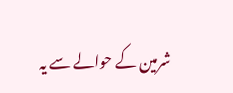شرمین کے حوالے سے یہ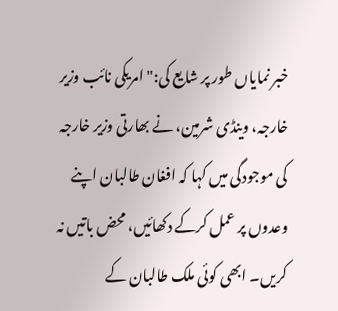خبر نمایاں طور پر شایع کی:" امریکی نائب وزیر خارجہ، وینڈی شرمین، نے بھارتی وزیر خارجہ کی موجودگی میں کہا کہ افغان طالبان اپنے وعدوں پر عمل کرکے دکھائیں، محض باتیں نہ کریں۔ ابھی کوئی ملک طالبان کے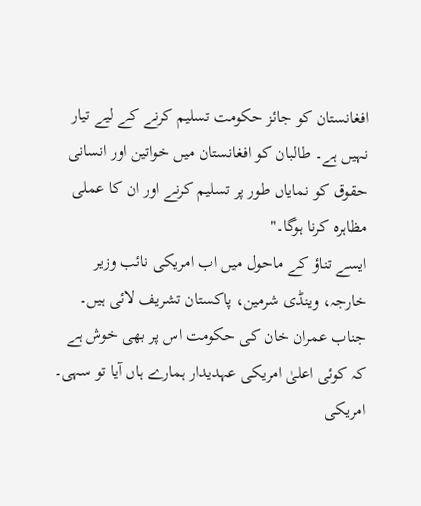افغانستان کو جائز حکومت تسلیم کرنے کے لیے تیار نہیں ہے۔ طالبان کو افغانستان میں خواتین اور انسانی حقوق کو نمایاں طور پر تسلیم کرنے اور ان کا عملی مظاہرہ کرنا ہوگا۔"
ایسے تناؤ کے ماحول میں اب امریکی نائب وزیر خارجہ، وینڈی شرمین، پاکستان تشریف لائی ہیں۔ جناب عمران خان کی حکومت اس پر بھی خوش ہے کہ کوئی اعلیٰ امریکی عہدیدار ہمارے ہاں آیا تو سہی۔ امریکی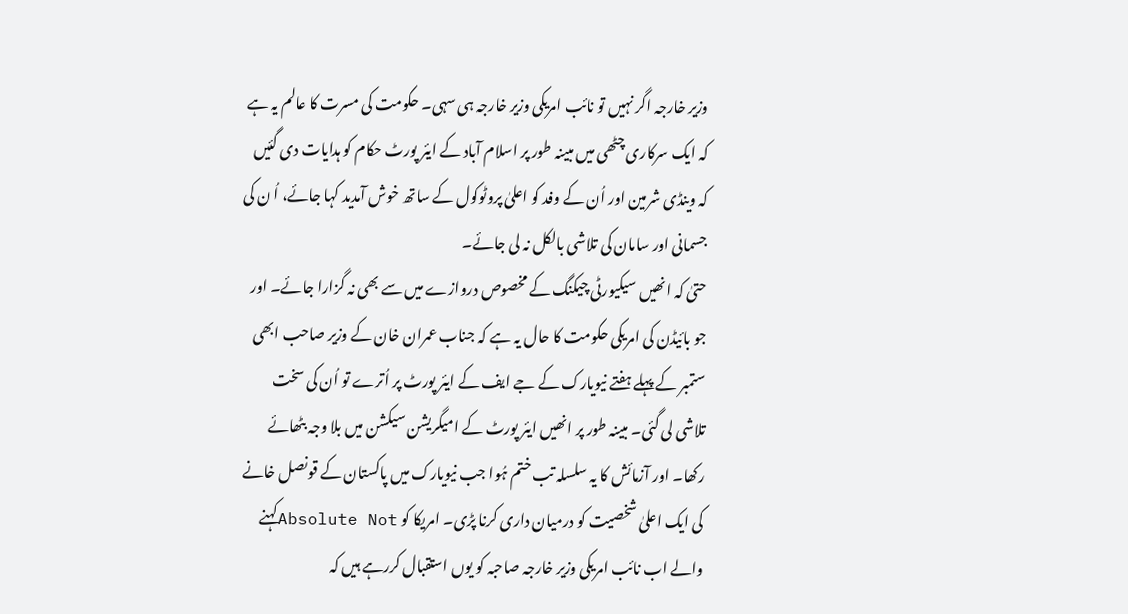وزیر خارجہ اگر نہیں تو نائب امریکی وزیر خارجہ ہی سہی۔ حکومت کی مسرت کا عالم یہ ہے کہ ایک سرکاری چٹھی میں مبینہ طور پر اسلام آباد کے ایئر پورٹ حکام کو ہدایات دی گئیں کہ وینڈی شرمین اور اُن کے وفد کو اعلیٰ پروٹوکول کے ساتھ خوش آمدید کہا جائے، اُ ن کی جسمانی اور سامان کی تلاشی بالکل نہ لی جائے۔
حتیٰ کہ انھیں سیکیورٹی چیکنگ کے مخصوص دروازے میں سے بھی نہ گزارا جائے۔ اور جو بائیڈن کی امریکی حکومت کا حال یہ ہے کہ جناب عمران خان کے وزیر صاحب ابھی ستمبر کے پہلے ہفتے نیویارک کے جے ایف کے ایئر پورٹ پر اُترے تو اُن کی سخت تلاشی لی گئی۔ مبینہ طور پر انھیں ایئر پورٹ کے امیگریشن سیکشن میں بلا وجہ بٹھائے رکھا۔ اور آزمائش کا یہ سلسلہ تب ختم ہُوا جب نیویارک میں پاکستان کے قونصل خانے کی ایک اعلیٰ شخصیت کو درمیان داری کرنا پڑی۔ امریکا کو Absolute Notکہنے والے اب نائب امریکی وزیر خارجہ صاحبہ کو یوں استقبال کررہے ہیں کہ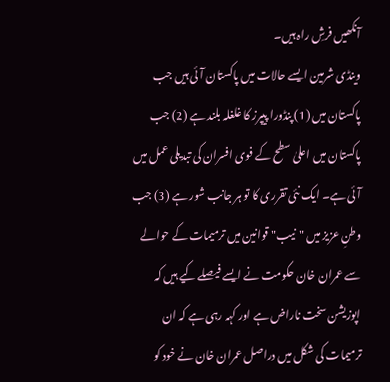آنکھیں فرشِ راہ ہیں۔
وینڈی شرمین ایسے حالات میں پاکستان آئی ہیں جب پاکستان میں (1) پنڈورا پیپرز کا غلغلہ بلند ہے (2) جب پاکستان میں اعلیٰ سطح کے فوی افسران کی تبدیلی عمل میں آئی ہے۔ ایک نئی تقرری کا تو ہر جانب شور ہے (3) جب وطنِ عزیز میں "نیب" قوانین میں ترمیمات کے حوالے سے عمران خان حکومت نے ایسے فیصلے کیے ہیں کہ اپوزیشن سخت ناراض ہے اور کہہ رہی ہے کہ ان ترمیمات کی شکل میں دراصل عمران خان نے خود کو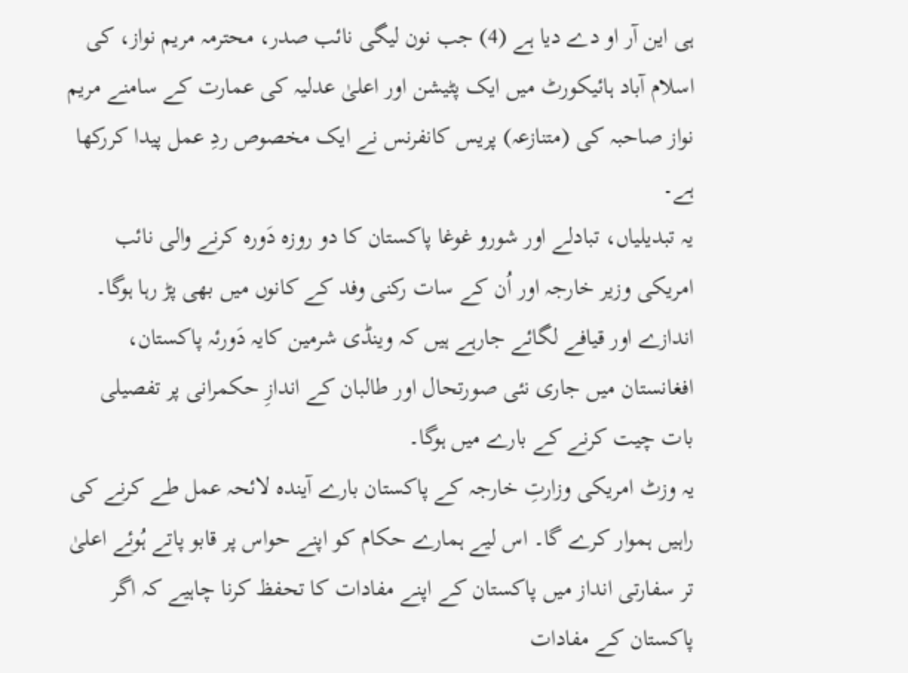ہی این آر او دے دیا ہے (4) جب نون لیگی نائب صدر، محترمہ مریم نواز، کی اسلام آباد ہائیکورٹ میں ایک پٹیشن اور اعلیٰ عدلیہ کی عمارت کے سامنے مریم نواز صاحبہ کی (متنازعہ) پریس کانفرنس نے ایک مخصوص ردِ عمل پیدا کررکھا ہے۔
یہ تبدیلیاں، تبادلے اور شورو غوغا پاکستان کا دو روزہ دَورہ کرنے والی نائب امریکی وزیر خارجہ اور اُن کے سات رکنی وفد کے کانوں میں بھی پڑ رہا ہوگا۔ اندازے اور قیافے لگائے جارہے ہیں کہ وینڈی شرمین کایہ دَورئہ پاکستان، افغانستان میں جاری نئی صورتحال اور طالبان کے اندازِ حکمرانی پر تفصیلی بات چیت کرنے کے بارے میں ہوگا۔
یہ وزٹ امریکی وزارتِ خارجہ کے پاکستان بارے آیندہ لائحہ عمل طے کرنے کی راہیں ہموار کرے گا۔ اس لیے ہمارے حکام کو اپنے حواس پر قابو پاتے ہُوئے اعلیٰ تر سفارتی انداز میں پاکستان کے اپنے مفادات کا تحفظ کرنا چاہیے کہ اگر پاکستان کے مفادات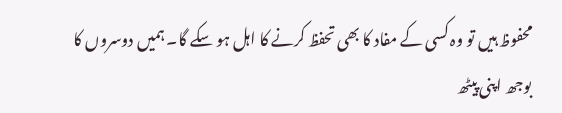محفوظ ہیں تو وہ کسی کے مفاد کا بھی تحفظ کرنے کا اہل ہو سکے گا۔ ہمیں دوسروں کا بوجھ اپنی پیٹھ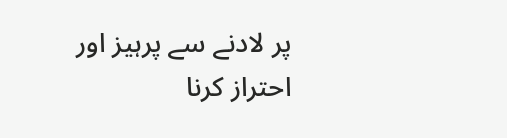پر لادنے سے پرہیز اور احتراز کرنا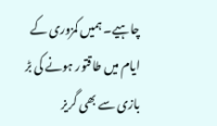چاہیے۔ ہمیں کمزوری کے ایام میں طاقتور ہونے کی بڑ بازی سے بھی گریز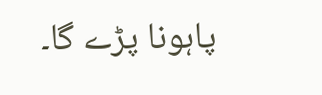پاہونا پڑے گا۔